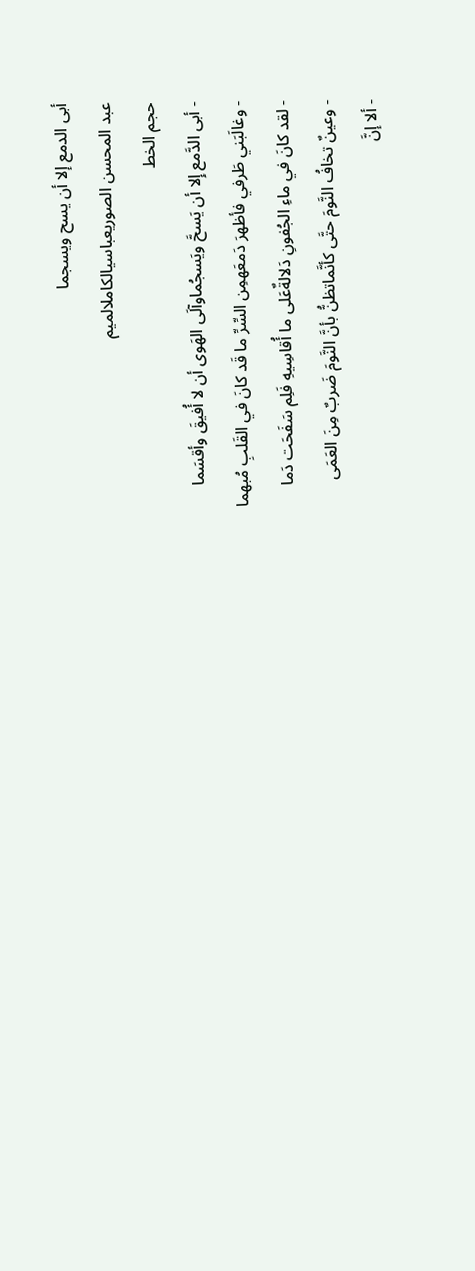أبى الدمع إلا أن يسح ويسجما
عبد المحسن الصوريعباسيالكاملالميم
حجم الخط
- أبى الدَّمع إِلا أن يَسحَّ ويَسجُماوآلَى الهَوى أن لا أُفيقَ وأقسَما
- وغالَبَني طَرفي فأظهرَ دَمعَهمِن السِّرِّ ما قَد كانَ في القَلبِ مُبهما
- لقد كانَ في ماءِ الجُفونِ دَلالةٌعَلى ما أُقاسِيهِ فَلِم سَفَحَت دَما
- وعينٌ تخافُ النَّومَ حتَّى كأنَّماتظنُّ بأنَّ النَّومَ ضَربٌ مِنَ العَمَى
- ألا إنَّ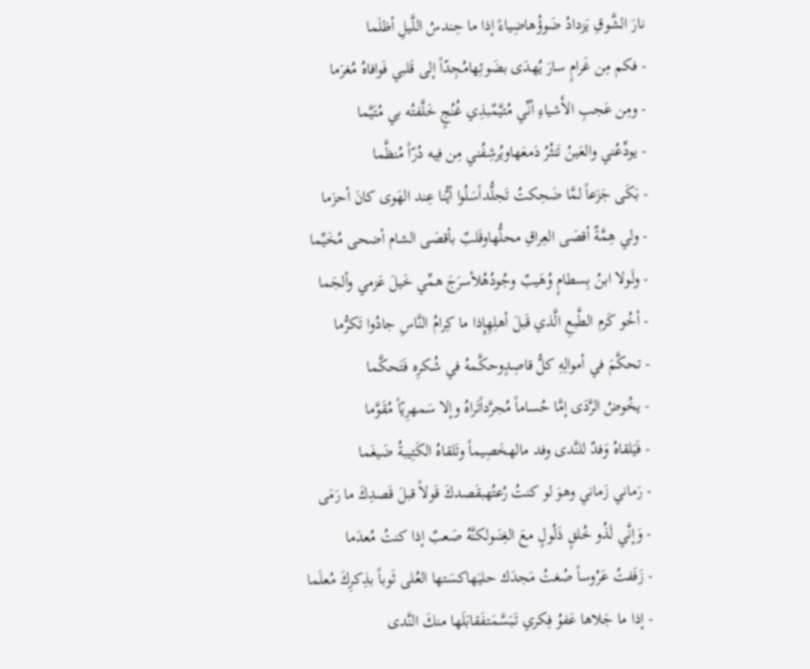نارَ الشَّوقِ يَزدادُ ضَوؤُهاضِياءً إذا ما حِندسُ اللَّيلِ أظلَما
- فكم مِن غَرامٍ سارَ يُهدَى بضَوئِهامُجِدّاً إلى قَلبي فَوافاهُ مُغرَما
- ومِن عَجبِ الأَشياءِ أنِّي مُتيَّمٌبذِي غُنُجٍ خَلَّفتُه بي مُتَيَّما
- يودِّعُني والعَينُ تَنثُرُ دَمعَهاويُرشِفُني مِن فِيه دُرّاً مُنظَّما
- بَكَى جَزَعاً لمَّا ضَحِكتُ تَجلُّداًسَلُوا أيُّنا عِند الهَوى كانَ أحزَما
- ولي هِمَّةٌ أقصَى العِراقِ محلُّهاوقَلبٌ بأقصَى الشام أضحى مُخَيِّما
- ولَولا ابنُ بِسطامٍ وُهَيبٌ وجُودُهُلأسرَجَ همِّي خَيلَ عَزمي وألجَما
- أخُو كَرم الطَّبعِ الَّذي قَبلَ أهلِهِإِذا ما كِرامُ النَّاسِ جادُوا تَكرُّما
- تحكَّمَ في أموالِهِ كلُّ قاصِدٍوحكَّمهُ في شُكرِه فَتَحكَّما
- يخُوضُ الرَّدَى إمَّا حُساماً مُجرَّداًتَراهُ وإلا سَمهرِيّاً مُقَوَّما
- فَيَلقاهُ وَفدٌ للنَّدى وفد مالهخَصِيماً وتَلقاهُ الكَتِيبةُ ضَيغَما
- رَماني زَماني وهوَ لو كنتُ رُعتُهبقَصدكَ قَولاً قبلَ قَصدِكَ ما رَمَى
- وَإنَّي لَذُو خُلقٍ ذَلُولٍ معَ الغِنَىولكنَّهُ صَعبٌ إذا كنتُ مُعدَما
- زَفَفتُ عَرُوساً صُغتُ مَجدَك حليَهاكسَتها العُلى ثَوباً بذِكرِكَ مُعلَما
- إذا ما جَلاها عَفوُ فِكري تَبَسَّمَتفَقابَلَها منكَ النَّدى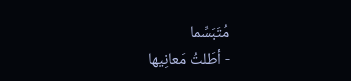مُتَبَسِّما
- أطَلتُ مَعانِيها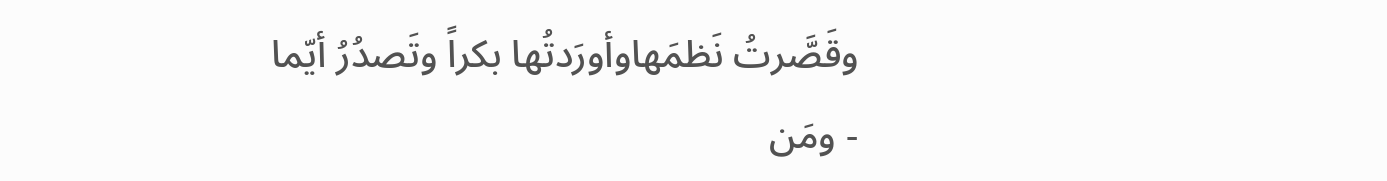وقَصَّرتُ نَظمَهاوأورَدتُها بكراً وتَصدُرُ أيّما
- ومَن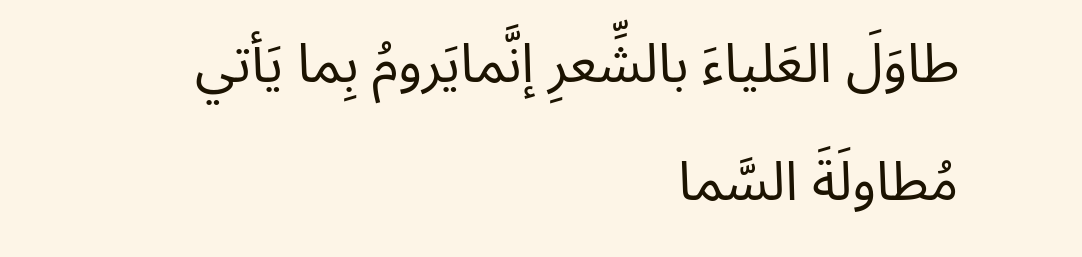طاوَلَ العَلياءَ بالشِّعرِ إنَّمايَرومُ بِما يَأتي مُطاولَةَ السَّما